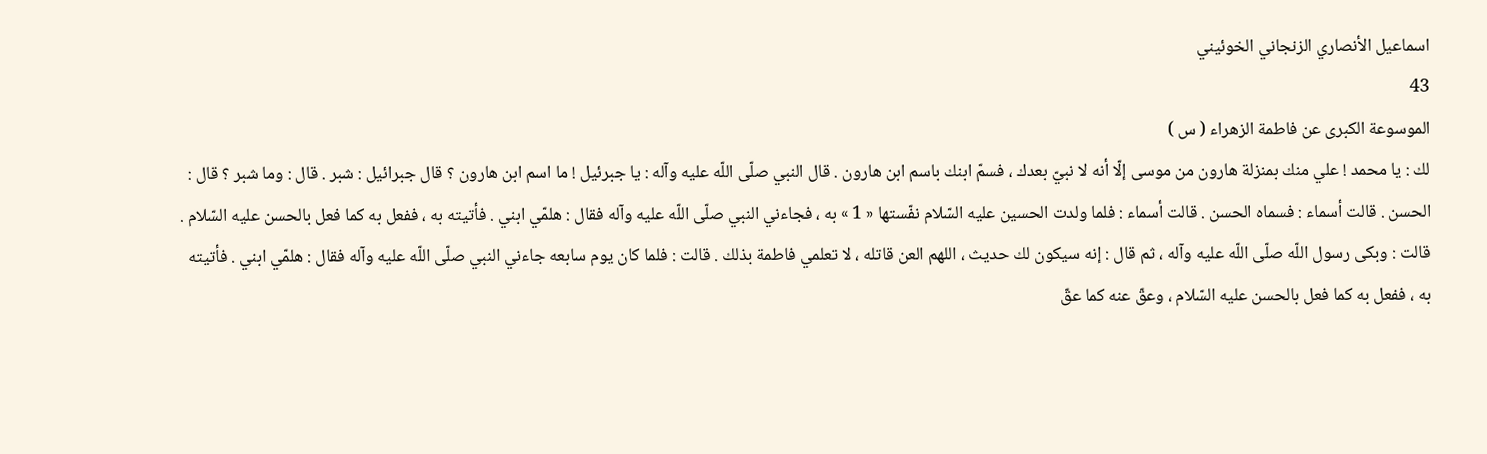اسماعيل الأنصاري الزنجاني الخوئيني
43
الموسوعة الكبرى عن فاطمة الزهراء ( س )
لك : يا محمد ! علي منك بمنزلة هارون من موسى إلّا أنه لا نبيّ بعدك ، فسمّ ابنك باسم ابن هارون . قال النبي صلّى اللّه عليه وآله : يا جبرئيل ! ما اسم ابن هارون ؟ قال جبرائيل : شبر . قال : وما شبر ؟ قال : الحسن . قالت أسماء : فسماه الحسن . قالت أسماء : فلما ولدت الحسين عليه السّلام نفّستها « 1 » به ، فجاءني النبي صلّى اللّه عليه وآله فقال : هلمّي ابني . فأتيته به ، ففعل به كما فعل بالحسن عليه السّلام . قالت : وبكى رسول اللّه صلّى اللّه عليه وآله ، ثم قال : إنه سيكون لك حديث ، اللهم العن قاتله ، لا تعلمي فاطمة بذلك . قالت : فلما كان يوم سابعه جاءني النبي صلّى اللّه عليه وآله فقال : هلمّي ابني . فأتيته به ، ففعل به كما فعل بالحسن عليه السّلام ، وعقّ عنه كما عقّ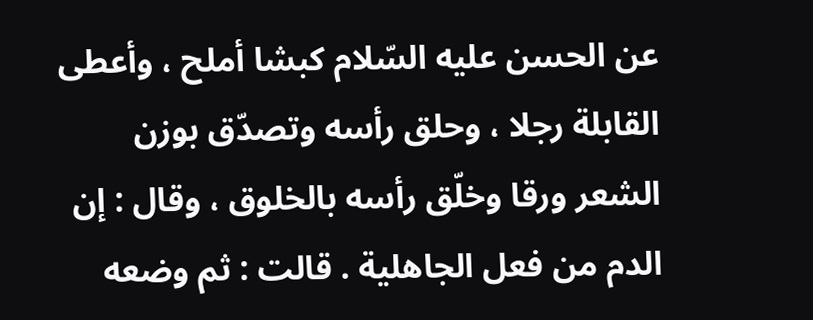عن الحسن عليه السّلام كبشا أملح ، وأعطى القابلة رجلا ، وحلق رأسه وتصدّق بوزن الشعر ورقا وخلّق رأسه بالخلوق ، وقال : إن الدم من فعل الجاهلية . قالت : ثم وضعه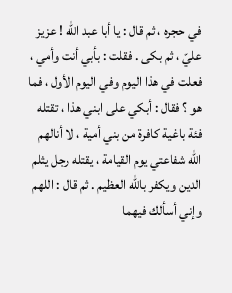في حجره ، ثم قال : يا أبا عبد اللّه ! عزيز عليّ ، ثم بكى . فقلت : بأبي أنت وأمي ، فعلت في هذا اليوم وفي اليوم الأول ، فما هو ؟ فقال : أبكي على ابني هذا ، تقتله فئة باغية كافرة من بني أمية ، لا أنالهم اللّه شفاعتي يوم القيامة ، يقتله رجل يثلم الدين ويكفر باللّه العظيم . ثم قال : اللهم وإني أسألك فيهما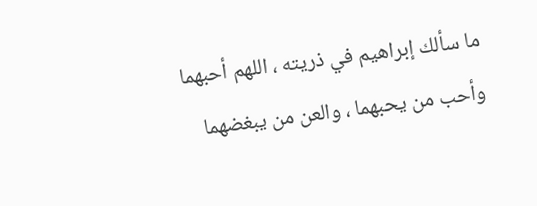ما سألك إبراهيم في ذريته ، اللهم أحبهما وأحب من يحبهما ، والعن من يبغضهما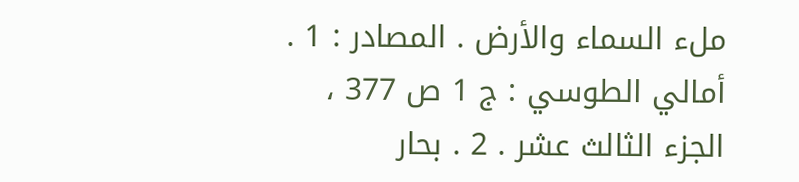ملء السماء والأرض . المصادر : 1 . أمالي الطوسي : ج 1 ص 377 ، الجزء الثالث عشر . 2 . بحار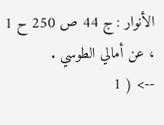الأنوار : ج 44 ص 250 ح 1 ، عن أمالي الطوسي .
--> ( 1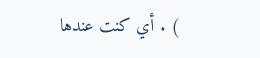) . أي كنت عندها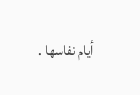أيام نفاسها .